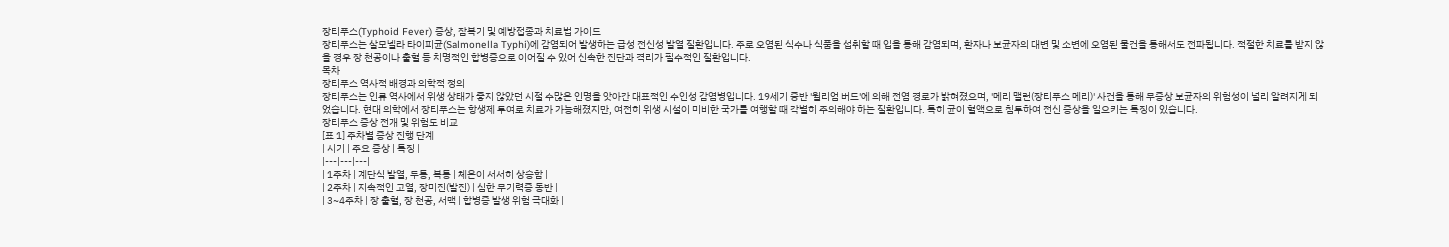장티푸스(Typhoid Fever) 증상, 잠복기 및 예방접종과 치료법 가이드
장티푸스는 살모넬라 타이피균(Salmonella Typhi)에 감염되어 발생하는 급성 전신성 발열 질환입니다. 주로 오염된 식수나 식품을 섭취할 때 입을 통해 감염되며, 환자나 보균자의 대변 및 소변에 오염된 물건을 통해서도 전파됩니다. 적절한 치료를 받지 않을 경우 장 천공이나 출혈 등 치명적인 합병증으로 이어질 수 있어 신속한 진단과 격리가 필수적인 질환입니다.
목차
장티푸스 역사적 배경과 의학적 정의
장티푸스는 인류 역사에서 위생 상태가 좋지 않았던 시절 수많은 인명을 앗아간 대표적인 수인성 감염병입니다. 19세기 중반 '윌리엄 버드'에 의해 전염 경로가 밝혀졌으며, '메리 맬런(장티푸스 메리)' 사건을 통해 무증상 보균자의 위험성이 널리 알려지게 되었습니다. 현대 의학에서 장티푸스는 항생제 투여로 치료가 가능해졌지만, 여전히 위생 시설이 미비한 국가를 여행할 때 각별히 주의해야 하는 질환입니다. 특히 균이 혈액으로 침투하여 전신 증상을 일으키는 특징이 있습니다.
장티푸스 증상 전개 및 위험도 비교
[표 1] 주차별 증상 진행 단계
| 시기 | 주요 증상 | 특징 |
|---|---|---|
| 1주차 | 계단식 발열, 두통, 복통 | 체온이 서서히 상승함 |
| 2주차 | 지속적인 고열, 장미진(발진) | 심한 무기력증 동반 |
| 3~4주차 | 장 출혈, 장 천공, 서맥 | 합병증 발생 위험 극대화 |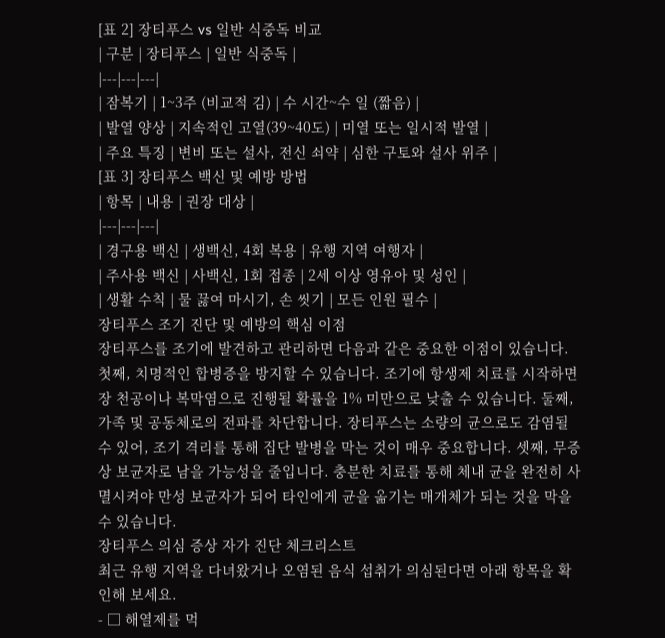[표 2] 장티푸스 vs 일반 식중독 비교
| 구분 | 장티푸스 | 일반 식중독 |
|---|---|---|
| 잠복기 | 1~3주 (비교적 김) | 수 시간~수 일 (짧음) |
| 발열 양상 | 지속적인 고열(39~40도) | 미열 또는 일시적 발열 |
| 주요 특징 | 변비 또는 설사, 전신 쇠약 | 심한 구토와 설사 위주 |
[표 3] 장티푸스 백신 및 예방 방법
| 항목 | 내용 | 권장 대상 |
|---|---|---|
| 경구용 백신 | 생백신, 4회 복용 | 유행 지역 여행자 |
| 주사용 백신 | 사백신, 1회 접종 | 2세 이상 영유아 및 성인 |
| 생활 수칙 | 물 끓여 마시기, 손 씻기 | 모든 인원 필수 |
장티푸스 조기 진단 및 예방의 핵심 이점
장티푸스를 조기에 발견하고 관리하면 다음과 같은 중요한 이점이 있습니다. 첫째, 치명적인 합병증을 방지할 수 있습니다. 조기에 항생제 치료를 시작하면 장 천공이나 복막염으로 진행될 확률을 1% 미만으로 낮출 수 있습니다. 둘째, 가족 및 공동체로의 전파를 차단합니다. 장티푸스는 소량의 균으로도 감염될 수 있어, 조기 격리를 통해 집단 발병을 막는 것이 매우 중요합니다. 셋째, 무증상 보균자로 남을 가능성을 줄입니다. 충분한 치료를 통해 체내 균을 완전히 사멸시켜야 만성 보균자가 되어 타인에게 균을 옮기는 매개체가 되는 것을 막을 수 있습니다.
장티푸스 의심 증상 자가 진단 체크리스트
최근 유행 지역을 다녀왔거나 오염된 음식 섭취가 의심된다면 아래 항목을 확인해 보세요.
- □ 해열제를 먹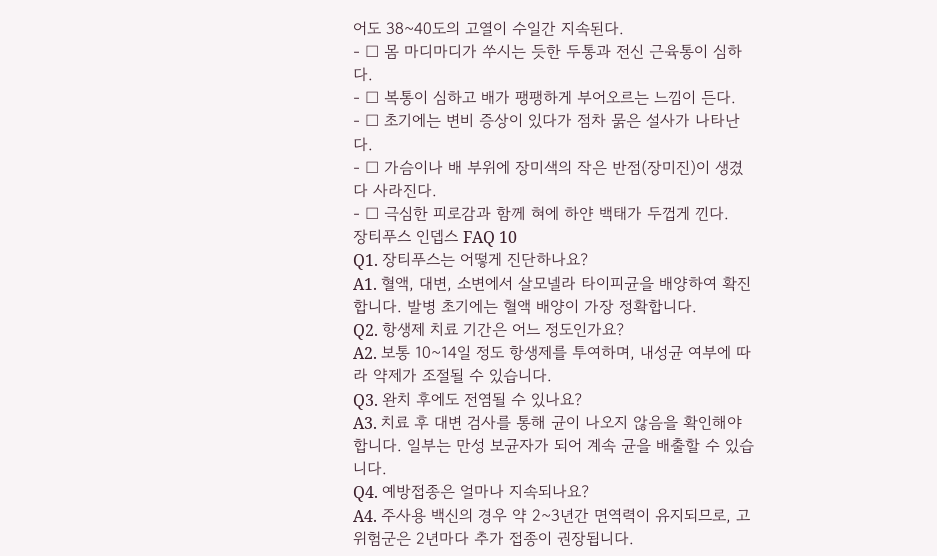어도 38~40도의 고열이 수일간 지속된다.
- □ 몸 마디마디가 쑤시는 듯한 두통과 전신 근육통이 심하다.
- □ 복통이 심하고 배가 팽팽하게 부어오르는 느낌이 든다.
- □ 초기에는 변비 증상이 있다가 점차 묽은 설사가 나타난다.
- □ 가슴이나 배 부위에 장미색의 작은 반점(장미진)이 생겼다 사라진다.
- □ 극심한 피로감과 함께 혀에 하얀 백태가 두껍게 낀다.
장티푸스 인뎁스 FAQ 10
Q1. 장티푸스는 어떻게 진단하나요?
A1. 혈액, 대변, 소변에서 살모넬라 타이피균을 배양하여 확진합니다. 발병 초기에는 혈액 배양이 가장 정확합니다.
Q2. 항생제 치료 기간은 어느 정도인가요?
A2. 보통 10~14일 정도 항생제를 투여하며, 내성균 여부에 따라 약제가 조절될 수 있습니다.
Q3. 완치 후에도 전염될 수 있나요?
A3. 치료 후 대변 검사를 통해 균이 나오지 않음을 확인해야 합니다. 일부는 만성 보균자가 되어 계속 균을 배출할 수 있습니다.
Q4. 예방접종은 얼마나 지속되나요?
A4. 주사용 백신의 경우 약 2~3년간 면역력이 유지되므로, 고위험군은 2년마다 추가 접종이 권장됩니다.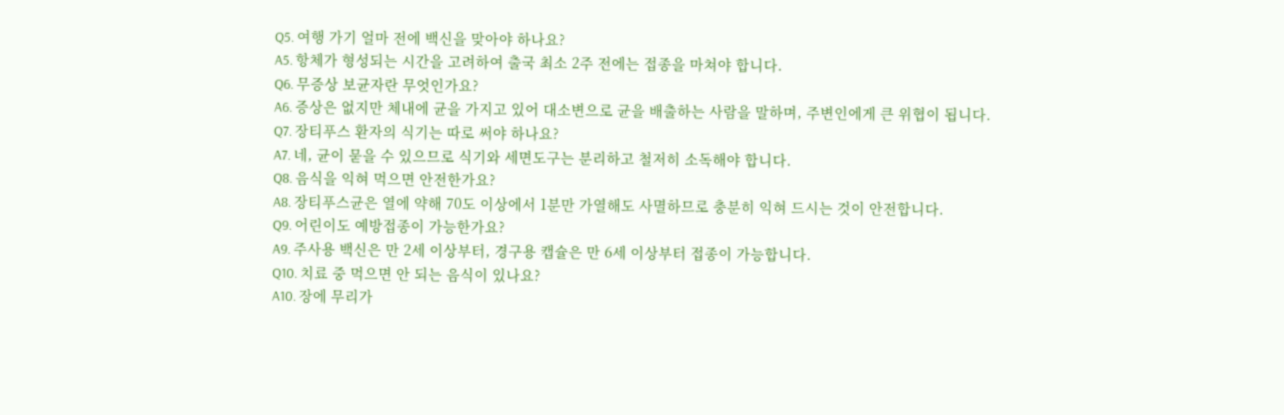Q5. 여행 가기 얼마 전에 백신을 맞아야 하나요?
A5. 항체가 형성되는 시간을 고려하여 출국 최소 2주 전에는 접종을 마쳐야 합니다.
Q6. 무증상 보균자란 무엇인가요?
A6. 증상은 없지만 체내에 균을 가지고 있어 대소변으로 균을 배출하는 사람을 말하며, 주변인에게 큰 위협이 됩니다.
Q7. 장티푸스 환자의 식기는 따로 써야 하나요?
A7. 네, 균이 묻을 수 있으므로 식기와 세면도구는 분리하고 철저히 소독해야 합니다.
Q8. 음식을 익혀 먹으면 안전한가요?
A8. 장티푸스균은 열에 약해 70도 이상에서 1분만 가열해도 사멸하므로 충분히 익혀 드시는 것이 안전합니다.
Q9. 어린이도 예방접종이 가능한가요?
A9. 주사용 백신은 만 2세 이상부터, 경구용 캡슐은 만 6세 이상부터 접종이 가능합니다.
Q10. 치료 중 먹으면 안 되는 음식이 있나요?
A10. 장에 무리가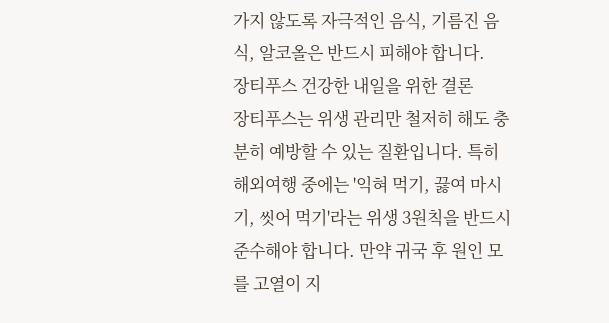가지 않도록 자극적인 음식, 기름진 음식, 알코올은 반드시 피해야 합니다.
장티푸스 건강한 내일을 위한 결론
장티푸스는 위생 관리만 철저히 해도 충분히 예방할 수 있는 질환입니다. 특히 해외여행 중에는 '익혀 먹기, 끓여 마시기, 씻어 먹기'라는 위생 3원칙을 반드시 준수해야 합니다. 만약 귀국 후 원인 모를 고열이 지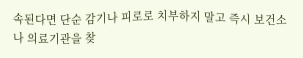속된다면 단순 감기나 피로로 치부하지 말고 즉시 보건소나 의료기관을 찾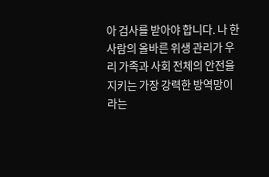아 검사를 받아야 합니다. 나 한 사람의 올바른 위생 관리가 우리 가족과 사회 전체의 안전을 지키는 가장 강력한 방역망이라는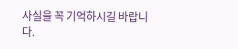사실을 꼭 기억하시길 바랍니다.